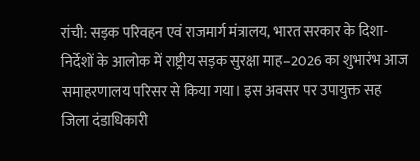रांची: सड़क परिवहन एवं राजमार्ग मंत्रालय, भारत सरकार के दिशा-निर्देशों के आलोक में राष्ट्रीय सड़क सुरक्षा माह–2026 का शुभारंभ आज समाहरणालय परिसर से किया गया। इस अवसर पर उपायुक्त सह जिला दंडाधिकारी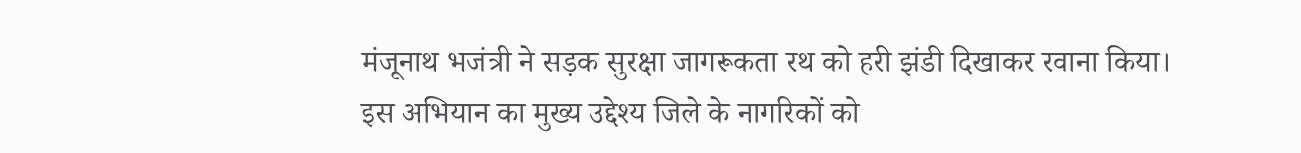मंजूनाथ भजंत्री ने सड़क सुरक्षा जागरूकता रथ को हरी झंडी दिखाकर रवाना किया।
इस अभियान का मुख्य उद्देश्य जिले के नागरिकों को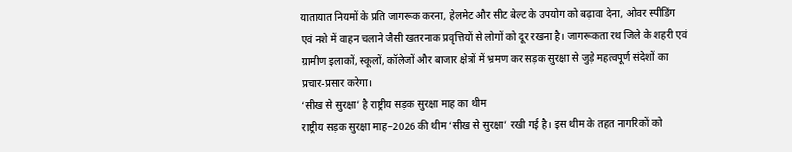यातायात नियमों के प्रति जागरूक करना, हेलमेट और सीट बेल्ट के उपयोग को बढ़ावा देना, ओवर स्पीडिंग एवं नशे में वाहन चलाने जैसी खतरनाक प्रवृत्तियों से लोगों को दूर रखना है। जागरूकता रथ जिले के शहरी एवं ग्रामीण इलाकों, स्कूलों, कॉलेजों और बाजार क्षेत्रों में भ्रमण कर सड़क सुरक्षा से जुड़े महत्वपूर्ण संदेशों का प्रचार-प्रसार करेगा।
‘सीख से सुरक्षा’ है राष्ट्रीय सड़क सुरक्षा माह का थीम
राष्ट्रीय सड़क सुरक्षा माह–2026 की थीम ‘सीख से सुरक्षा’ रखी गई है। इस थीम के तहत नागरिकों को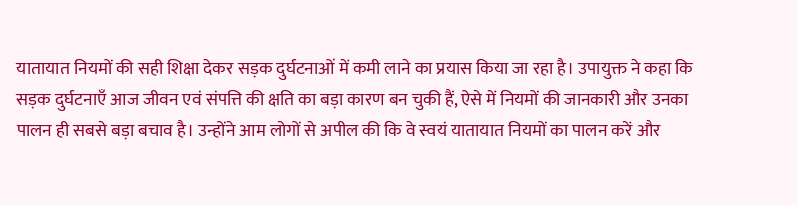यातायात नियमों की सही शिक्षा देकर सड़क दुर्घटनाओं में कमी लाने का प्रयास किया जा रहा है। उपायुक्त ने कहा कि सड़क दुर्घटनाएँ आज जीवन एवं संपत्ति की क्षति का बड़ा कारण बन चुकी हैं, ऐसे में नियमों की जानकारी और उनका पालन ही सबसे बड़ा बचाव है। उन्होंने आम लोगों से अपील की कि वे स्वयं यातायात नियमों का पालन करें और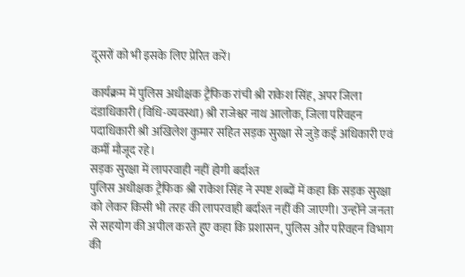दूसरों को भी इसके लिए प्रेरित करें।

कार्यक्रम में पुलिस अधीक्षक ट्रैफिक रांची श्री राकेश सिंह, अपर जिला दंडाधिकारी (विधि-व्यवस्था) श्री राजेश्वर नाथ आलोक, जिला परिवहन पदाधिकारी श्री अखिलेश कुमार सहित सड़क सुरक्षा से जुड़े कई अधिकारी एवं कर्मी मौजूद रहे।
सड़क सुरक्षा में लापरवाही नहीं होगी बर्दाश्त
पुलिस अधीक्षक ट्रैफिक श्री राकेश सिंह ने स्पष्ट शब्दों में कहा कि सड़क सुरक्षा को लेकर किसी भी तरह की लापरवाही बर्दाश्त नहीं की जाएगी। उन्होंने जनता से सहयोग की अपील करते हुए कहा कि प्रशासन, पुलिस और परिवहन विभाग की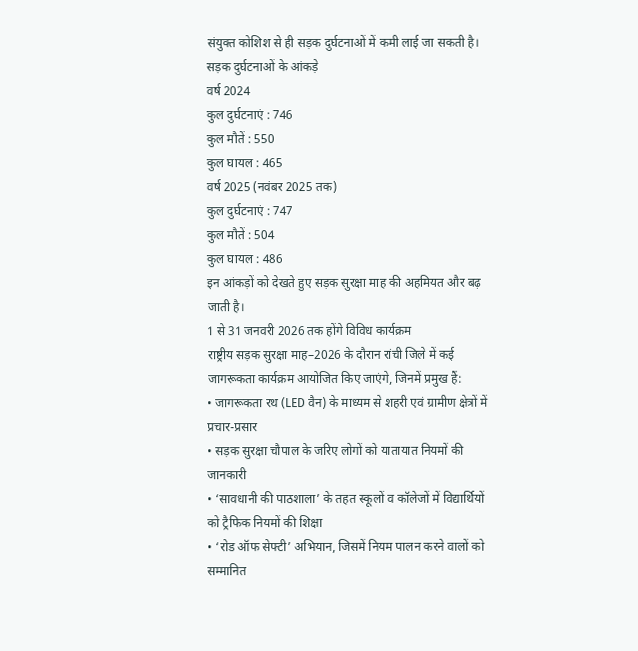संयुक्त कोशिश से ही सड़क दुर्घटनाओं में कमी लाई जा सकती है।
सड़क दुर्घटनाओं के आंकड़े
वर्ष 2024
कुल दुर्घटनाएं : 746
कुल मौतें : 550
कुल घायल : 465
वर्ष 2025 (नवंबर 2025 तक)
कुल दुर्घटनाएं : 747
कुल मौतें : 504
कुल घायल : 486
इन आंकड़ों को देखते हुए सड़क सुरक्षा माह की अहमियत और बढ़ जाती है।
1 से 31 जनवरी 2026 तक होंगे विविध कार्यक्रम
राष्ट्रीय सड़क सुरक्षा माह–2026 के दौरान रांची जिले में कई जागरूकता कार्यक्रम आयोजित किए जाएंगे, जिनमें प्रमुख हैं:
• जागरूकता रथ (LED वैन) के माध्यम से शहरी एवं ग्रामीण क्षेत्रों में प्रचार-प्रसार
• सड़क सुरक्षा चौपाल के जरिए लोगों को यातायात नियमों की जानकारी
• ‘सावधानी की पाठशाला’ के तहत स्कूलों व कॉलेजों में विद्यार्थियों को ट्रैफिक नियमों की शिक्षा
• ‘रोड ऑफ सेफ्टी’ अभियान, जिसमें नियम पालन करने वालों को सम्मानित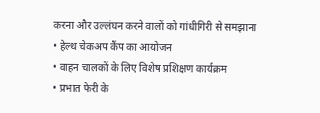करना और उल्लंघन करने वालों को गांधीगिरी से समझाना
• हेल्थ चेकअप कैंप का आयोजन
• वाहन चालकों के लिए विशेष प्रशिक्षण कार्यक्रम
• प्रभात फेरी के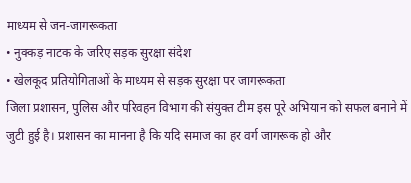माध्यम से जन-जागरूकता
• नुक्कड़ नाटक के जरिए सड़क सुरक्षा संदेश
• खेलकूद प्रतियोगिताओं के माध्यम से सड़क सुरक्षा पर जागरूकता
जिला प्रशासन, पुलिस और परिवहन विभाग की संयुक्त टीम इस पूरे अभियान को सफल बनाने में जुटी हुई है। प्रशासन का मानना है कि यदि समाज का हर वर्ग जागरूक हो और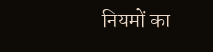नियमों का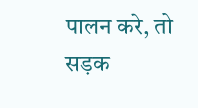पालन करे, तो सड़क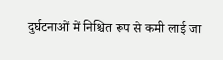दुर्घटनाओं में निश्चित रूप से कमी लाई जा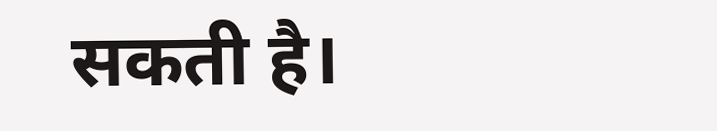सकती है।